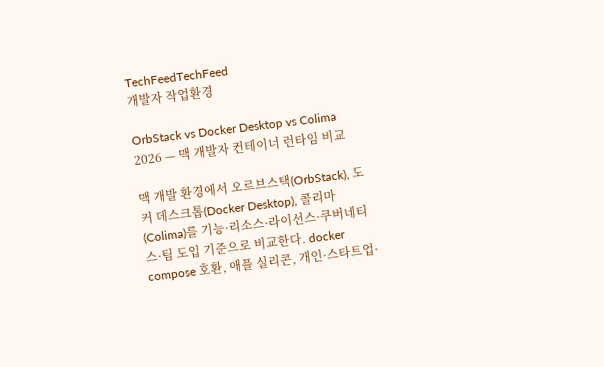TechFeedTechFeed
개발자 작업환경

OrbStack vs Docker Desktop vs Colima 2026 — 맥 개발자 컨테이너 런타임 비교

맥 개발 환경에서 오르브스택(OrbStack), 도커 데스크톱(Docker Desktop), 콜리마(Colima)를 기능·리소스·라이선스·쿠버네티스·팀 도입 기준으로 비교한다. docker compose 호환, 애플 실리콘, 개인·스타트업·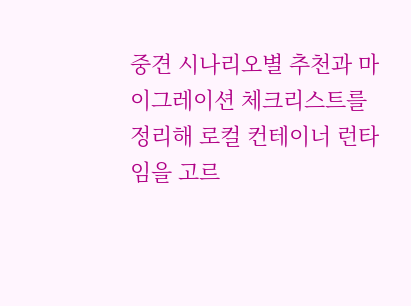중견 시나리오별 추천과 마이그레이션 체크리스트를 정리해 로컬 컨테이너 런타임을 고르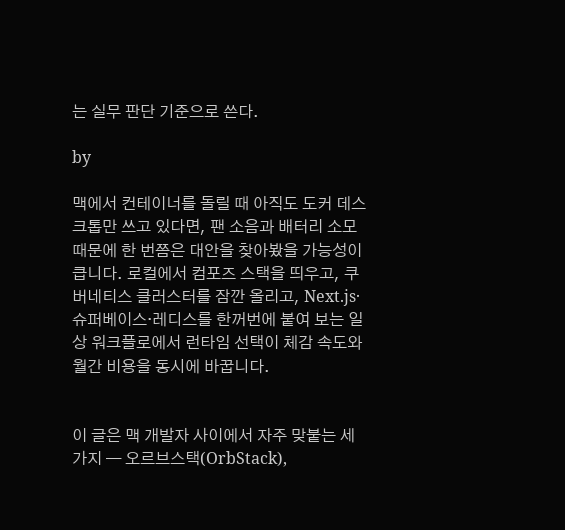는 실무 판단 기준으로 쓴다.

by

맥에서 컨테이너를 돌릴 때 아직도 도커 데스크톱만 쓰고 있다면, 팬 소음과 배터리 소모 때문에 한 번쯤은 대안을 찾아봤을 가능성이 큽니다. 로컬에서 컴포즈 스택을 띄우고, 쿠버네티스 클러스터를 잠깐 올리고, Next.js·슈퍼베이스·레디스를 한꺼번에 붙여 보는 일상 워크플로에서 런타임 선택이 체감 속도와 월간 비용을 동시에 바꿉니다.


이 글은 맥 개발자 사이에서 자주 맞붙는 세 가지 — 오르브스택(OrbStack),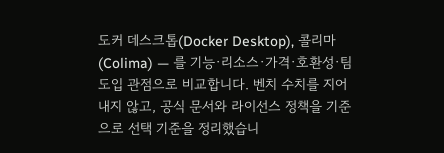도커 데스크톱(Docker Desktop), 콜리마(Colima) — 를 기능·리소스·가격·호환성·팀 도입 관점으로 비교합니다. 벤치 수치를 지어내지 않고, 공식 문서와 라이선스 정책을 기준으로 선택 기준을 정리했습니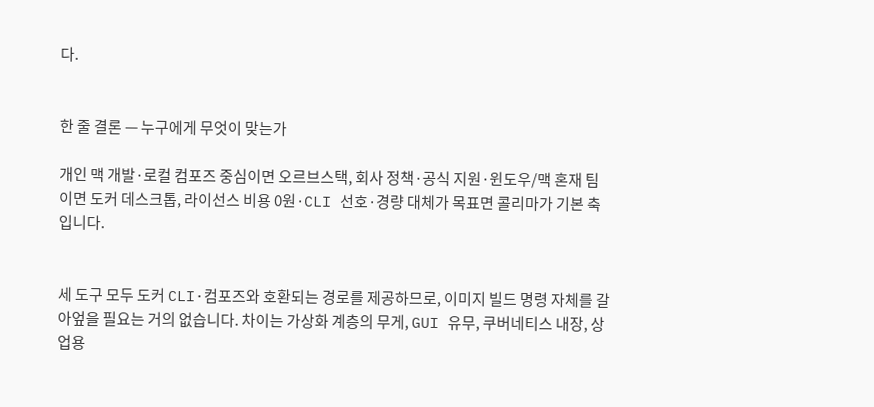다.


한 줄 결론 — 누구에게 무엇이 맞는가

개인 맥 개발·로컬 컴포즈 중심이면 오르브스택, 회사 정책·공식 지원·윈도우/맥 혼재 팀이면 도커 데스크톱, 라이선스 비용 0원·CLI 선호·경량 대체가 목표면 콜리마가 기본 축입니다.


세 도구 모두 도커 CLI·컴포즈와 호환되는 경로를 제공하므로, 이미지 빌드 명령 자체를 갈아엎을 필요는 거의 없습니다. 차이는 가상화 계층의 무게, GUI 유무, 쿠버네티스 내장, 상업용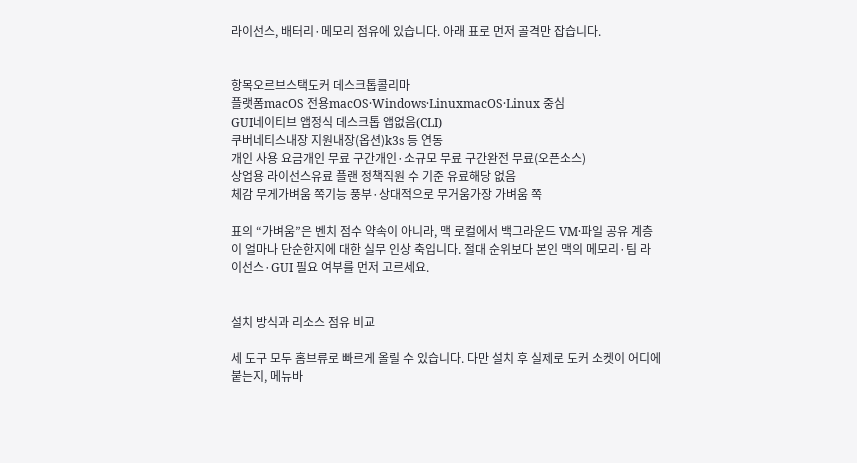라이선스, 배터리·메모리 점유에 있습니다. 아래 표로 먼저 골격만 잡습니다.


항목오르브스택도커 데스크톱콜리마
플랫폼macOS 전용macOS·Windows·LinuxmacOS·Linux 중심
GUI네이티브 앱정식 데스크톱 앱없음(CLI)
쿠버네티스내장 지원내장(옵션)k3s 등 연동
개인 사용 요금개인 무료 구간개인·소규모 무료 구간완전 무료(오픈소스)
상업용 라이선스유료 플랜 정책직원 수 기준 유료해당 없음
체감 무게가벼움 쪽기능 풍부·상대적으로 무거움가장 가벼움 쪽

표의 “가벼움”은 벤치 점수 약속이 아니라, 맥 로컬에서 백그라운드 VM·파일 공유 계층이 얼마나 단순한지에 대한 실무 인상 축입니다. 절대 순위보다 본인 맥의 메모리·팀 라이선스·GUI 필요 여부를 먼저 고르세요.


설치 방식과 리소스 점유 비교

세 도구 모두 홈브류로 빠르게 올릴 수 있습니다. 다만 설치 후 실제로 도커 소켓이 어디에 붙는지, 메뉴바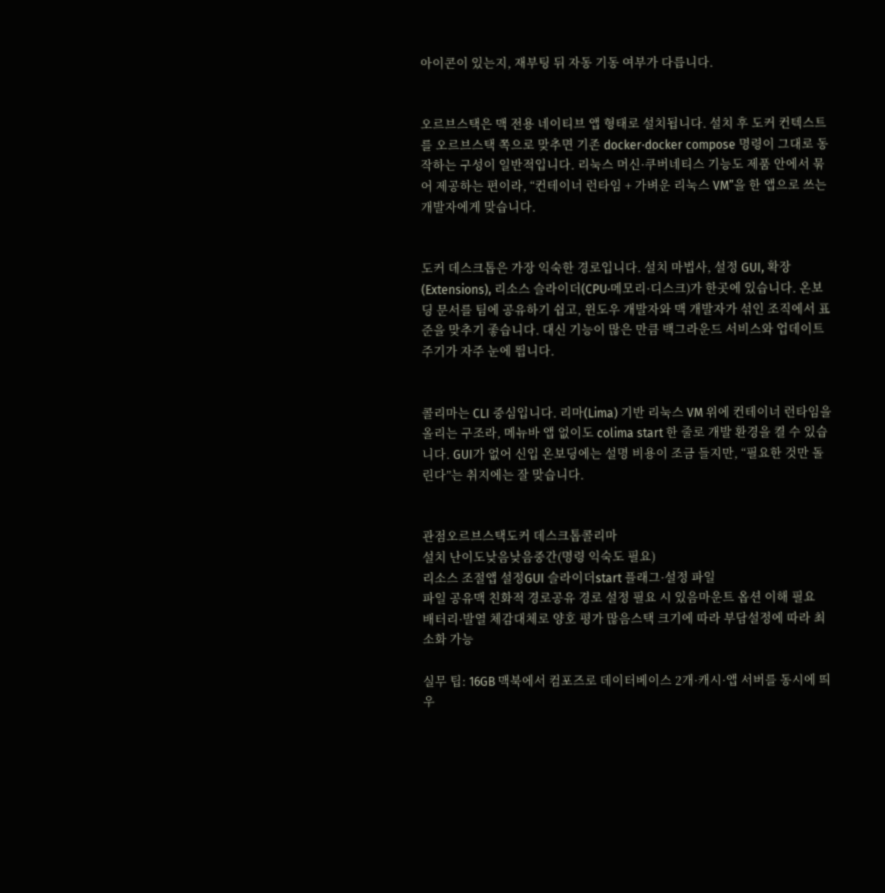아이콘이 있는지, 재부팅 뒤 자동 기동 여부가 다릅니다.


오르브스택은 맥 전용 네이티브 앱 형태로 설치됩니다. 설치 후 도커 컨텍스트를 오르브스택 쪽으로 맞추면 기존 docker·docker compose 명령이 그대로 동작하는 구성이 일반적입니다. 리눅스 머신·쿠버네티스 기능도 제품 안에서 묶어 제공하는 편이라, “컨테이너 런타임 + 가벼운 리눅스 VM”을 한 앱으로 쓰는 개발자에게 맞습니다.


도커 데스크톱은 가장 익숙한 경로입니다. 설치 마법사, 설정 GUI, 확장(Extensions), 리소스 슬라이더(CPU·메모리·디스크)가 한곳에 있습니다. 온보딩 문서를 팀에 공유하기 쉽고, 윈도우 개발자와 맥 개발자가 섞인 조직에서 표준을 맞추기 좋습니다. 대신 기능이 많은 만큼 백그라운드 서비스와 업데이트 주기가 자주 눈에 띕니다.


콜리마는 CLI 중심입니다. 리마(Lima) 기반 리눅스 VM 위에 컨테이너 런타임을 올리는 구조라, 메뉴바 앱 없이도 colima start 한 줄로 개발 환경을 켤 수 있습니다. GUI가 없어 신입 온보딩에는 설명 비용이 조금 들지만, “필요한 것만 돌린다”는 취지에는 잘 맞습니다.


관점오르브스택도커 데스크톱콜리마
설치 난이도낮음낮음중간(명령 익숙도 필요)
리소스 조절앱 설정GUI 슬라이더start 플래그·설정 파일
파일 공유맥 친화적 경로공유 경로 설정 필요 시 있음마운트 옵션 이해 필요
배터리·발열 체감대체로 양호 평가 많음스택 크기에 따라 부담설정에 따라 최소화 가능

실무 팁: 16GB 맥북에서 컴포즈로 데이터베이스 2개·캐시·앱 서버를 동시에 띄우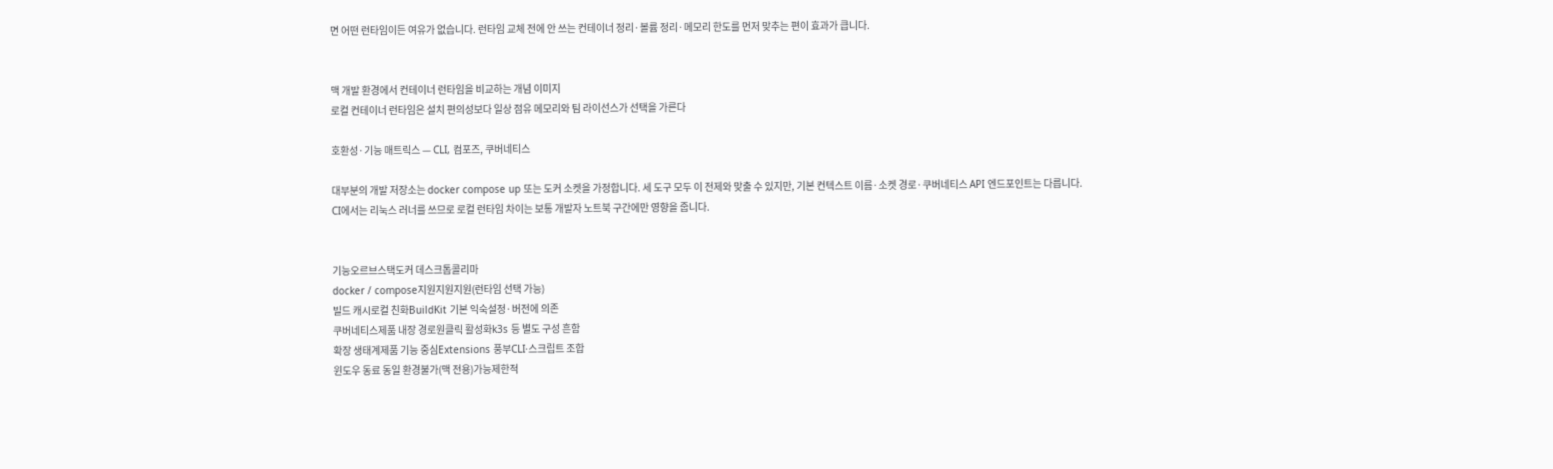면 어떤 런타임이든 여유가 없습니다. 런타임 교체 전에 안 쓰는 컨테이너 정리·볼륨 정리·메모리 한도를 먼저 맞추는 편이 효과가 큽니다.


맥 개발 환경에서 컨테이너 런타임을 비교하는 개념 이미지
로컬 컨테이너 런타임은 설치 편의성보다 일상 점유 메모리와 팀 라이선스가 선택을 가른다

호환성·기능 매트릭스 — CLI, 컴포즈, 쿠버네티스

대부분의 개발 저장소는 docker compose up 또는 도커 소켓을 가정합니다. 세 도구 모두 이 전제와 맞출 수 있지만, 기본 컨텍스트 이름·소켓 경로·쿠버네티스 API 엔드포인트는 다릅니다. CI에서는 리눅스 러너를 쓰므로 로컬 런타임 차이는 보통 개발자 노트북 구간에만 영향을 줍니다.


기능오르브스택도커 데스크톱콜리마
docker / compose지원지원지원(런타임 선택 가능)
빌드 캐시로컬 친화BuildKit 기본 익숙설정·버전에 의존
쿠버네티스제품 내장 경로원클릭 활성화k3s 등 별도 구성 흔함
확장 생태계제품 기능 중심Extensions 풍부CLI·스크립트 조합
윈도우 동료 동일 환경불가(맥 전용)가능제한적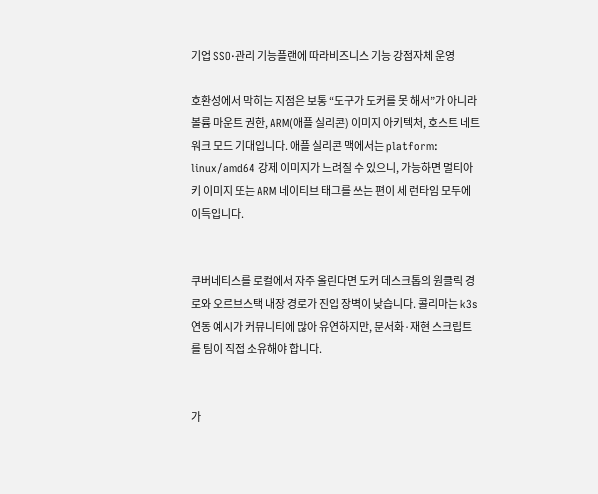기업 SSO·관리 기능플랜에 따라비즈니스 기능 강점자체 운영

호환성에서 막히는 지점은 보통 “도구가 도커를 못 해서”가 아니라 볼륨 마운트 권한, ARM(애플 실리콘) 이미지 아키텍처, 호스트 네트워크 모드 기대입니다. 애플 실리콘 맥에서는 platform: linux/amd64 강제 이미지가 느려질 수 있으니, 가능하면 멀티아키 이미지 또는 ARM 네이티브 태그를 쓰는 편이 세 런타임 모두에 이득입니다.


쿠버네티스를 로컬에서 자주 올린다면 도커 데스크톱의 원클릭 경로와 오르브스택 내장 경로가 진입 장벽이 낮습니다. 콜리마는 k3s 연동 예시가 커뮤니티에 많아 유연하지만, 문서화·재현 스크립트를 팀이 직접 소유해야 합니다.


가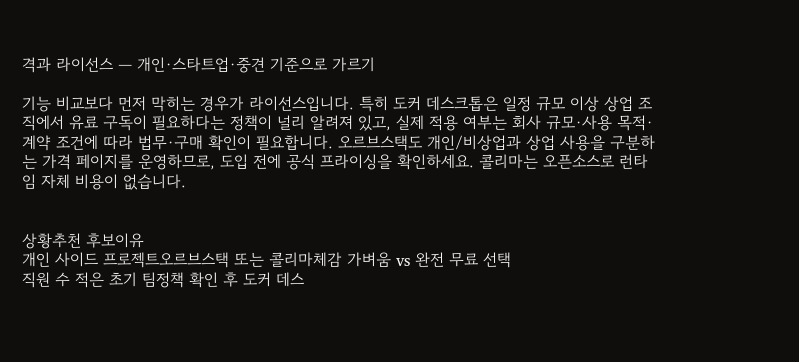격과 라이선스 — 개인·스타트업·중견 기준으로 가르기

기능 비교보다 먼저 막히는 경우가 라이선스입니다. 특히 도커 데스크톱은 일정 규모 이상 상업 조직에서 유료 구독이 필요하다는 정책이 널리 알려져 있고, 실제 적용 여부는 회사 규모·사용 목적·계약 조건에 따라 법무·구매 확인이 필요합니다. 오르브스택도 개인/비상업과 상업 사용을 구분하는 가격 페이지를 운영하므로, 도입 전에 공식 프라이싱을 확인하세요. 콜리마는 오픈소스로 런타임 자체 비용이 없습니다.


상황추천 후보이유
개인 사이드 프로젝트오르브스택 또는 콜리마체감 가벼움 vs 완전 무료 선택
직원 수 적은 초기 팀정책 확인 후 도커 데스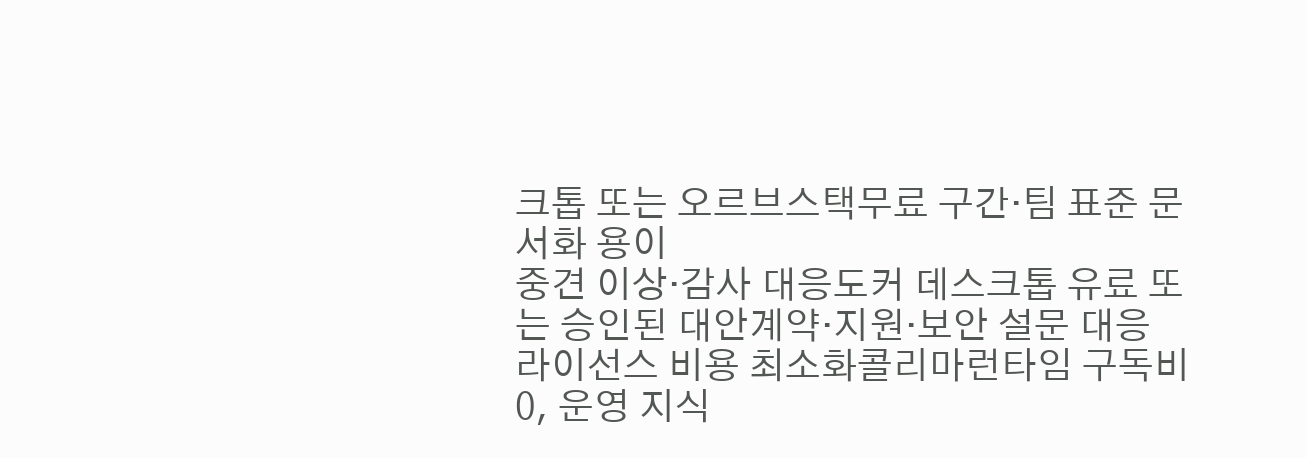크톱 또는 오르브스택무료 구간·팀 표준 문서화 용이
중견 이상·감사 대응도커 데스크톱 유료 또는 승인된 대안계약·지원·보안 설문 대응
라이선스 비용 최소화콜리마런타임 구독비 0, 운영 지식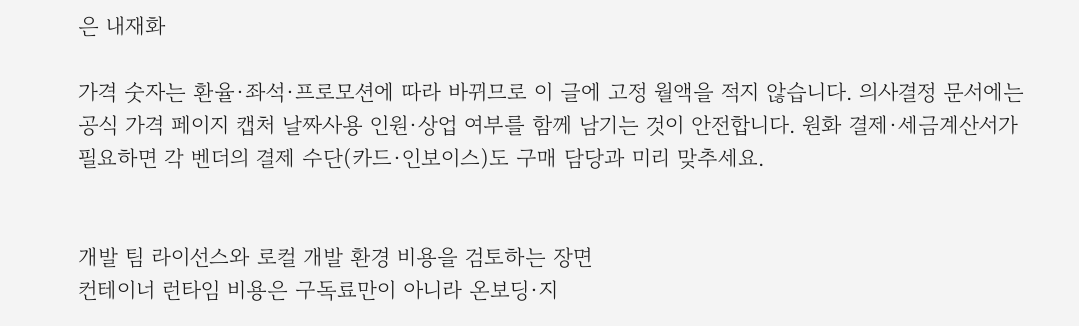은 내재화

가격 숫자는 환율·좌석·프로모션에 따라 바뀌므로 이 글에 고정 월액을 적지 않습니다. 의사결정 문서에는 공식 가격 페이지 캡처 날짜사용 인원·상업 여부를 함께 남기는 것이 안전합니다. 원화 결제·세금계산서가 필요하면 각 벤더의 결제 수단(카드·인보이스)도 구매 담당과 미리 맞추세요.


개발 팀 라이선스와 로컬 개발 환경 비용을 검토하는 장면
컨테이너 런타임 비용은 구독료만이 아니라 온보딩·지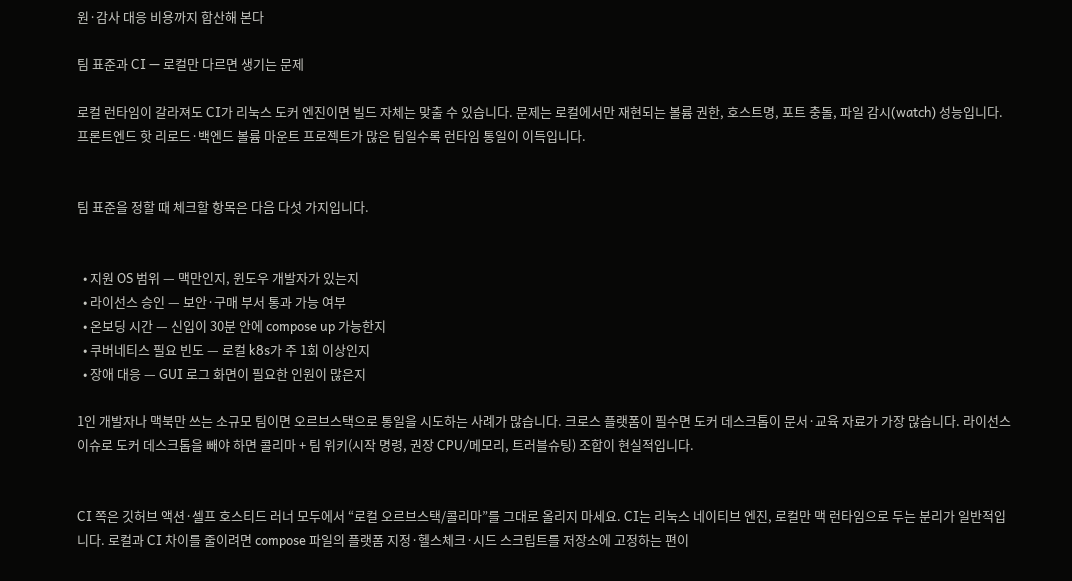원·감사 대응 비용까지 합산해 본다

팀 표준과 CI — 로컬만 다르면 생기는 문제

로컬 런타임이 갈라져도 CI가 리눅스 도커 엔진이면 빌드 자체는 맞출 수 있습니다. 문제는 로컬에서만 재현되는 볼륨 권한, 호스트명, 포트 충돌, 파일 감시(watch) 성능입니다. 프론트엔드 핫 리로드·백엔드 볼륨 마운트 프로젝트가 많은 팀일수록 런타임 통일이 이득입니다.


팀 표준을 정할 때 체크할 항목은 다음 다섯 가지입니다.


  • 지원 OS 범위 — 맥만인지, 윈도우 개발자가 있는지
  • 라이선스 승인 — 보안·구매 부서 통과 가능 여부
  • 온보딩 시간 — 신입이 30분 안에 compose up 가능한지
  • 쿠버네티스 필요 빈도 — 로컬 k8s가 주 1회 이상인지
  • 장애 대응 — GUI 로그 화면이 필요한 인원이 많은지

1인 개발자나 맥북만 쓰는 소규모 팀이면 오르브스택으로 통일을 시도하는 사례가 많습니다. 크로스 플랫폼이 필수면 도커 데스크톱이 문서·교육 자료가 가장 많습니다. 라이선스 이슈로 도커 데스크톱을 빼야 하면 콜리마 + 팀 위키(시작 명령, 권장 CPU/메모리, 트러블슈팅) 조합이 현실적입니다.


CI 쪽은 깃허브 액션·셀프 호스티드 러너 모두에서 “로컬 오르브스택/콜리마”를 그대로 올리지 마세요. CI는 리눅스 네이티브 엔진, 로컬만 맥 런타임으로 두는 분리가 일반적입니다. 로컬과 CI 차이를 줄이려면 compose 파일의 플랫폼 지정·헬스체크·시드 스크립트를 저장소에 고정하는 편이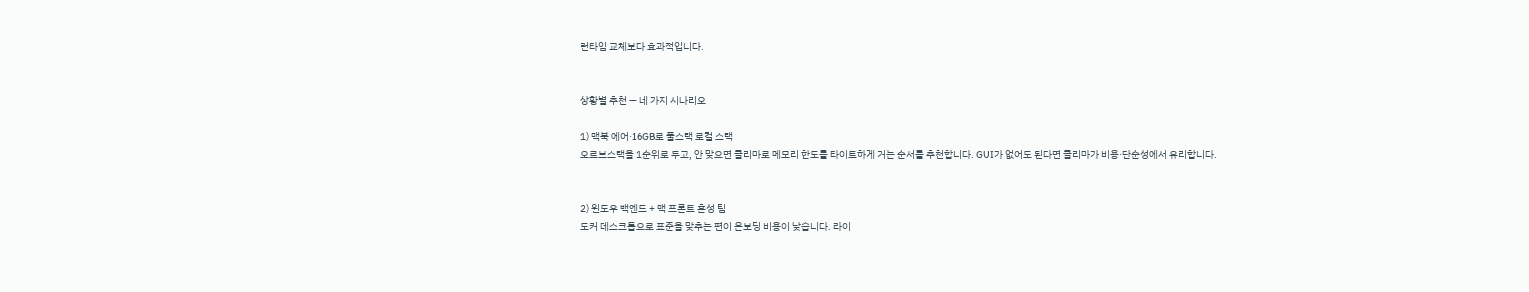런타임 교체보다 효과적입니다.


상황별 추천 — 네 가지 시나리오

1) 맥북 에어·16GB로 풀스택 로컬 스택
오르브스택을 1순위로 두고, 안 맞으면 콜리마로 메모리 한도를 타이트하게 거는 순서를 추천합니다. GUI가 없어도 된다면 콜리마가 비용·단순성에서 유리합니다.


2) 윈도우 백엔드 + 맥 프론트 혼성 팀
도커 데스크톱으로 표준을 맞추는 편이 온보딩 비용이 낮습니다. 라이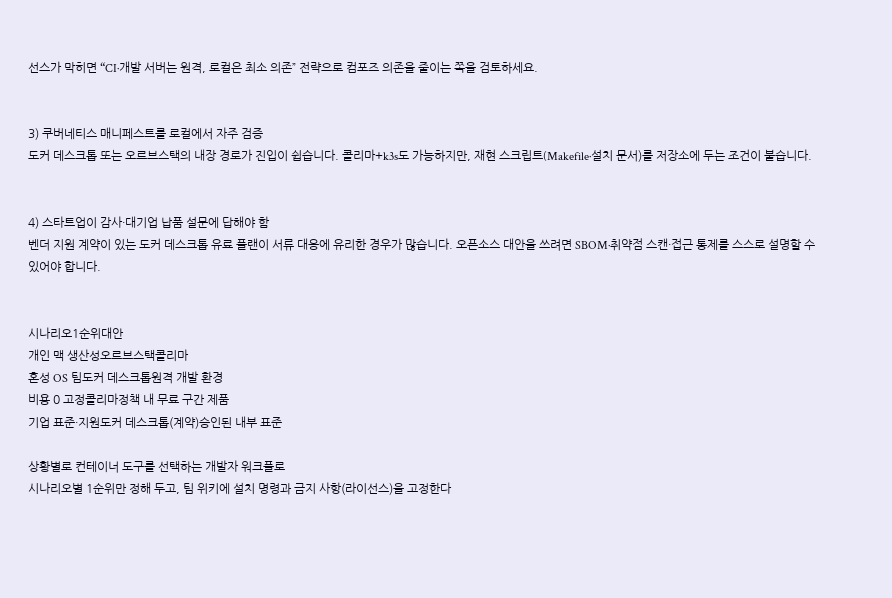선스가 막히면 “CI·개발 서버는 원격, 로컬은 최소 의존” 전략으로 컴포즈 의존을 줄이는 쪽을 검토하세요.


3) 쿠버네티스 매니페스트를 로컬에서 자주 검증
도커 데스크톱 또는 오르브스택의 내장 경로가 진입이 쉽습니다. 콜리마+k3s도 가능하지만, 재현 스크립트(Makefile·설치 문서)를 저장소에 두는 조건이 붙습니다.


4) 스타트업이 감사·대기업 납품 설문에 답해야 함
벤더 지원 계약이 있는 도커 데스크톱 유료 플랜이 서류 대응에 유리한 경우가 많습니다. 오픈소스 대안을 쓰려면 SBOM·취약점 스캔·접근 통제를 스스로 설명할 수 있어야 합니다.


시나리오1순위대안
개인 맥 생산성오르브스택콜리마
혼성 OS 팀도커 데스크톱원격 개발 환경
비용 0 고정콜리마정책 내 무료 구간 제품
기업 표준·지원도커 데스크톱(계약)승인된 내부 표준

상황별로 컨테이너 도구를 선택하는 개발자 워크플로
시나리오별 1순위만 정해 두고, 팀 위키에 설치 명령과 금지 사항(라이선스)을 고정한다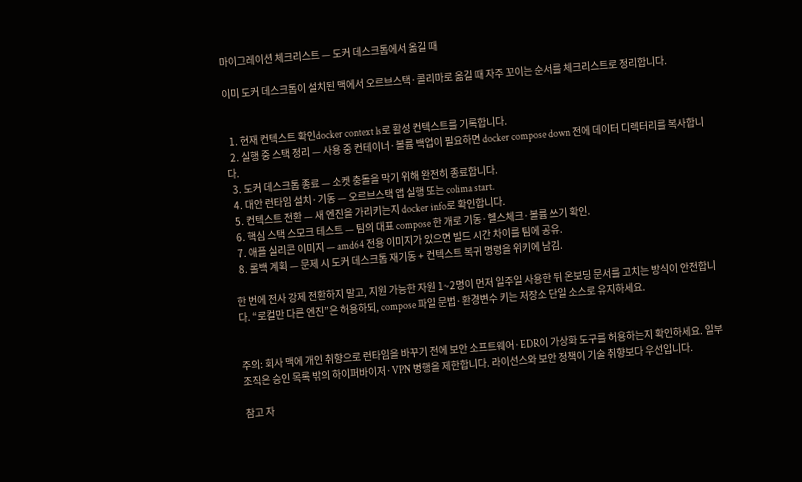마이그레이션 체크리스트 — 도커 데스크톱에서 옮길 때

이미 도커 데스크톱이 설치된 맥에서 오르브스택·콜리마로 옮길 때 자주 꼬이는 순서를 체크리스트로 정리합니다.


  1. 현재 컨텍스트 확인docker context ls로 활성 컨텍스트를 기록합니다.
  2. 실행 중 스택 정리 — 사용 중 컨테이너·볼륨 백업이 필요하면 docker compose down 전에 데이터 디렉터리를 복사합니다.
  3. 도커 데스크톱 종료 — 소켓 충돌을 막기 위해 완전히 종료합니다.
  4. 대안 런타임 설치·기동 — 오르브스택 앱 실행 또는 colima start.
  5. 컨텍스트 전환 — 새 엔진을 가리키는지 docker info로 확인합니다.
  6. 핵심 스택 스모크 테스트 — 팀의 대표 compose 한 개로 기동·헬스체크·볼륨 쓰기 확인.
  7. 애플 실리콘 이미지 — amd64 전용 이미지가 있으면 빌드 시간 차이를 팀에 공유.
  8. 롤백 계획 — 문제 시 도커 데스크톱 재기동 + 컨텍스트 복귀 명령을 위키에 남김.

한 번에 전사 강제 전환하지 말고, 지원 가능한 자원 1~2명이 먼저 일주일 사용한 뒤 온보딩 문서를 고치는 방식이 안전합니다. “로컬만 다른 엔진”은 허용하되, compose 파일 문법·환경변수 키는 저장소 단일 소스로 유지하세요.


주의: 회사 맥에 개인 취향으로 런타임을 바꾸기 전에 보안 소프트웨어·EDR이 가상화 도구를 허용하는지 확인하세요. 일부 조직은 승인 목록 밖의 하이퍼바이저·VPN 병행을 제한합니다. 라이선스와 보안 정책이 기술 취향보다 우선입니다.

참고 자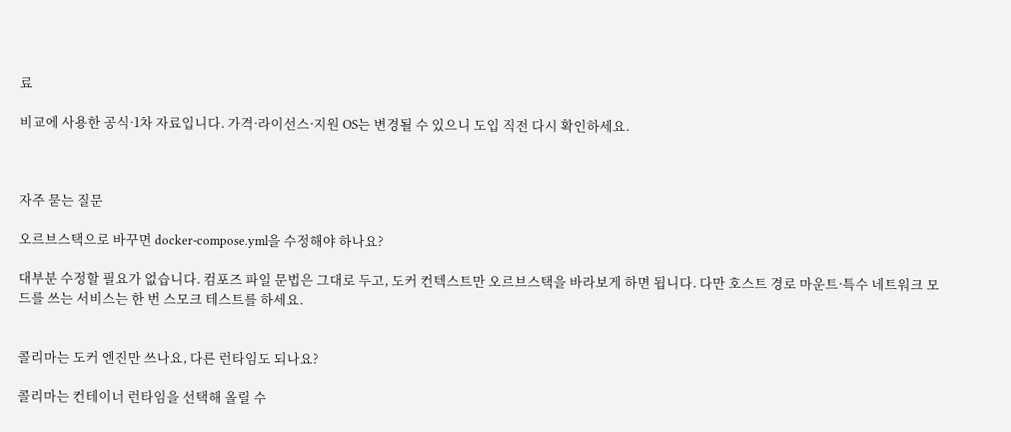료

비교에 사용한 공식·1차 자료입니다. 가격·라이선스·지원 OS는 변경될 수 있으니 도입 직전 다시 확인하세요.



자주 묻는 질문

오르브스택으로 바꾸면 docker-compose.yml을 수정해야 하나요?

대부분 수정할 필요가 없습니다. 컴포즈 파일 문법은 그대로 두고, 도커 컨텍스트만 오르브스택을 바라보게 하면 됩니다. 다만 호스트 경로 마운트·특수 네트워크 모드를 쓰는 서비스는 한 번 스모크 테스트를 하세요.


콜리마는 도커 엔진만 쓰나요, 다른 런타임도 되나요?

콜리마는 컨테이너 런타임을 선택해 올릴 수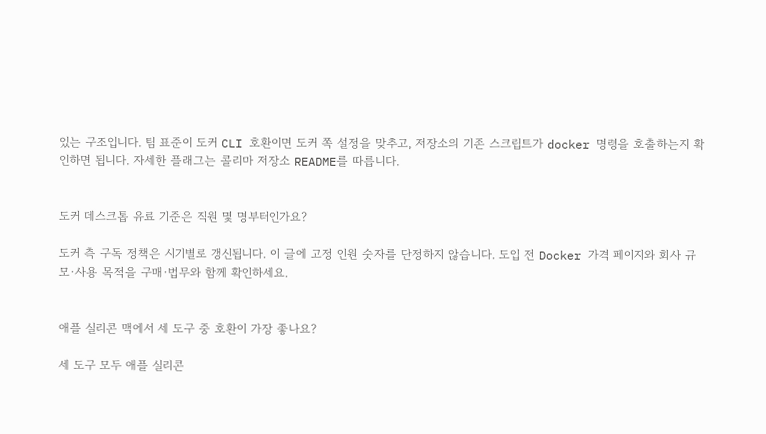있는 구조입니다. 팀 표준이 도커 CLI 호환이면 도커 쪽 설정을 맞추고, 저장소의 기존 스크립트가 docker 명령을 호출하는지 확인하면 됩니다. 자세한 플래그는 콜리마 저장소 README를 따릅니다.


도커 데스크톱 유료 기준은 직원 몇 명부터인가요?

도커 측 구독 정책은 시기별로 갱신됩니다. 이 글에 고정 인원 숫자를 단정하지 않습니다. 도입 전 Docker 가격 페이지와 회사 규모·사용 목적을 구매·법무와 함께 확인하세요.


애플 실리콘 맥에서 세 도구 중 호환이 가장 좋나요?

세 도구 모두 애플 실리콘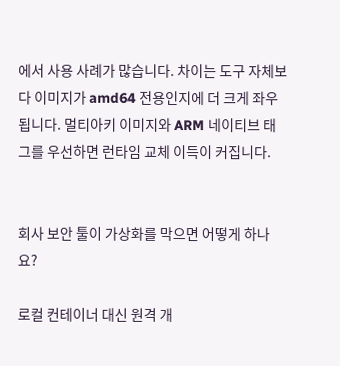에서 사용 사례가 많습니다. 차이는 도구 자체보다 이미지가 amd64 전용인지에 더 크게 좌우됩니다. 멀티아키 이미지와 ARM 네이티브 태그를 우선하면 런타임 교체 이득이 커집니다.


회사 보안 툴이 가상화를 막으면 어떻게 하나요?

로컬 컨테이너 대신 원격 개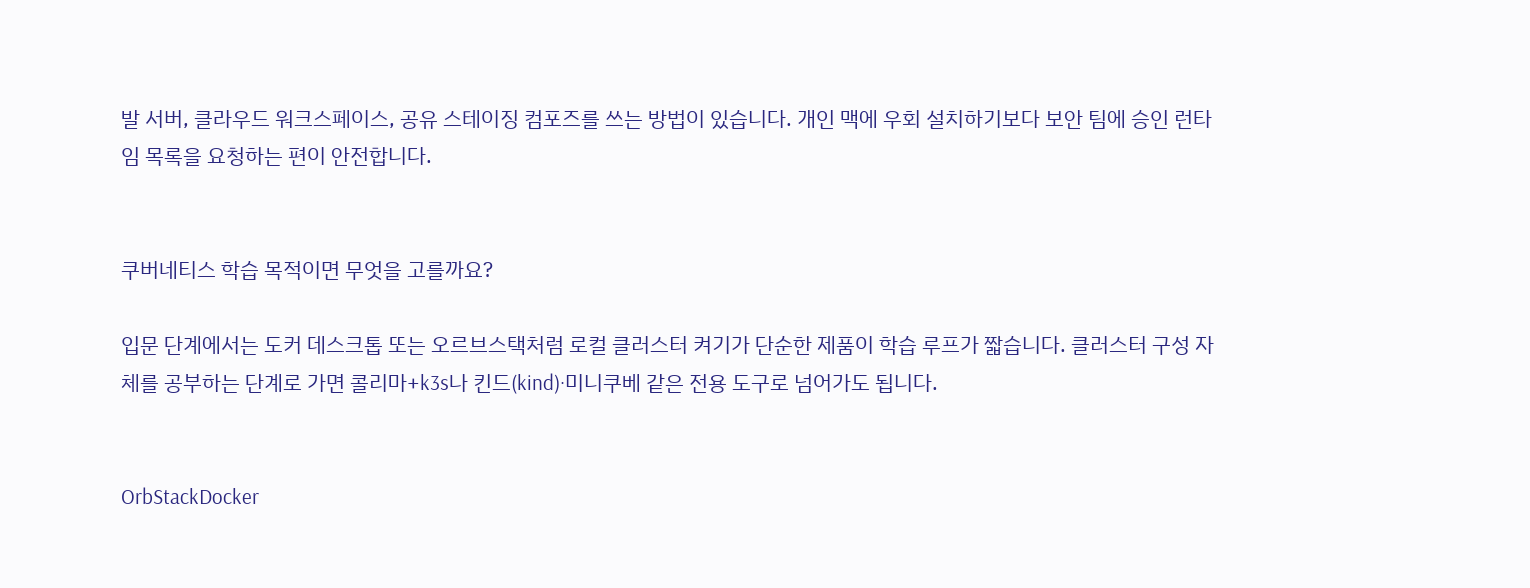발 서버, 클라우드 워크스페이스, 공유 스테이징 컴포즈를 쓰는 방법이 있습니다. 개인 맥에 우회 설치하기보다 보안 팀에 승인 런타임 목록을 요청하는 편이 안전합니다.


쿠버네티스 학습 목적이면 무엇을 고를까요?

입문 단계에서는 도커 데스크톱 또는 오르브스택처럼 로컬 클러스터 켜기가 단순한 제품이 학습 루프가 짧습니다. 클러스터 구성 자체를 공부하는 단계로 가면 콜리마+k3s나 킨드(kind)·미니쿠베 같은 전용 도구로 넘어가도 됩니다.


OrbStackDocker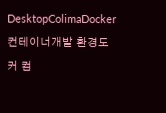DesktopColimaDocker컨테이너개발 환경도커 컴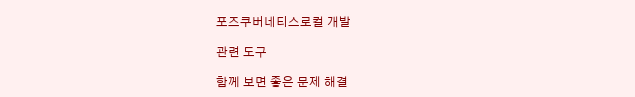포즈쿠버네티스로컬 개발

관련 도구

함께 보면 좋은 문제 해결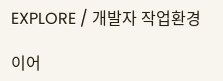EXPLORE / 개발자 작업환경

이어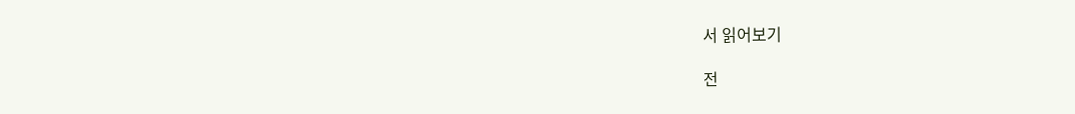서 읽어보기

전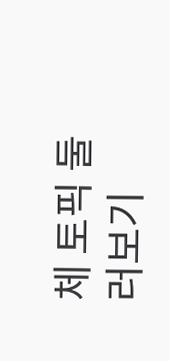체 토픽 둘러보기